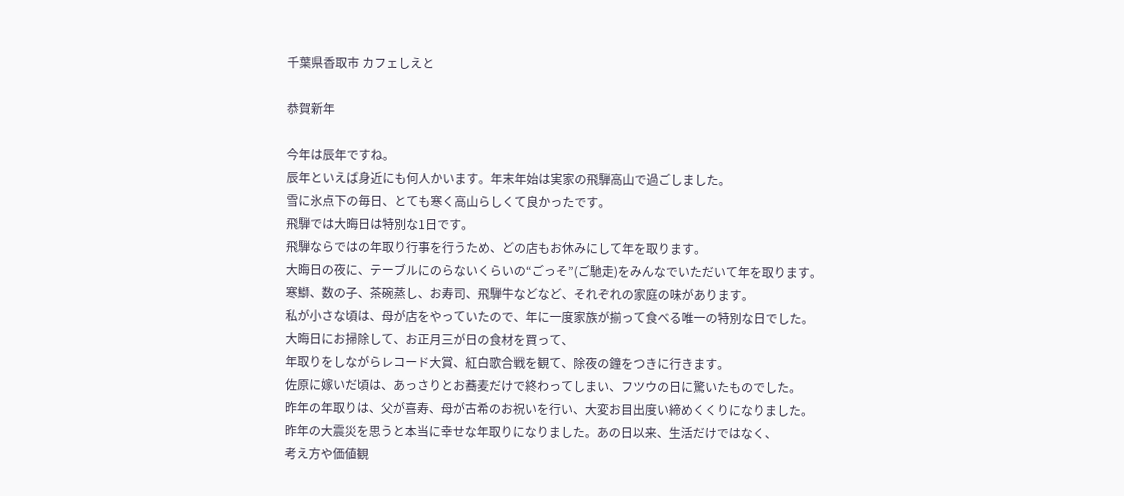千葉県香取市 カフェしえと

恭賀新年

今年は辰年ですね。
辰年といえば身近にも何人かいます。年末年始は実家の飛騨高山で過ごしました。
雪に氷点下の毎日、とても寒く高山らしくて良かったです。
飛騨では大晦日は特別な1日です。
飛騨ならではの年取り行事を行うため、どの店もお休みにして年を取ります。
大晦日の夜に、テーブルにのらないくらいの“ごっそ”(ご馳走)をみんなでいただいて年を取ります。
寒鰤、数の子、茶碗蒸し、お寿司、飛騨牛などなど、それぞれの家庭の味があります。
私が小さな頃は、母が店をやっていたので、年に一度家族が揃って食べる唯一の特別な日でした。
大晦日にお掃除して、お正月三が日の食材を買って、
年取りをしながらレコード大賞、紅白歌合戦を観て、除夜の鐘をつきに行きます。
佐原に嫁いだ頃は、あっさりとお蕎麦だけで終わってしまい、フツウの日に驚いたものでした。
昨年の年取りは、父が喜寿、母が古希のお祝いを行い、大変お目出度い締めくくりになりました。
昨年の大震災を思うと本当に幸せな年取りになりました。あの日以来、生活だけではなく、
考え方や価値観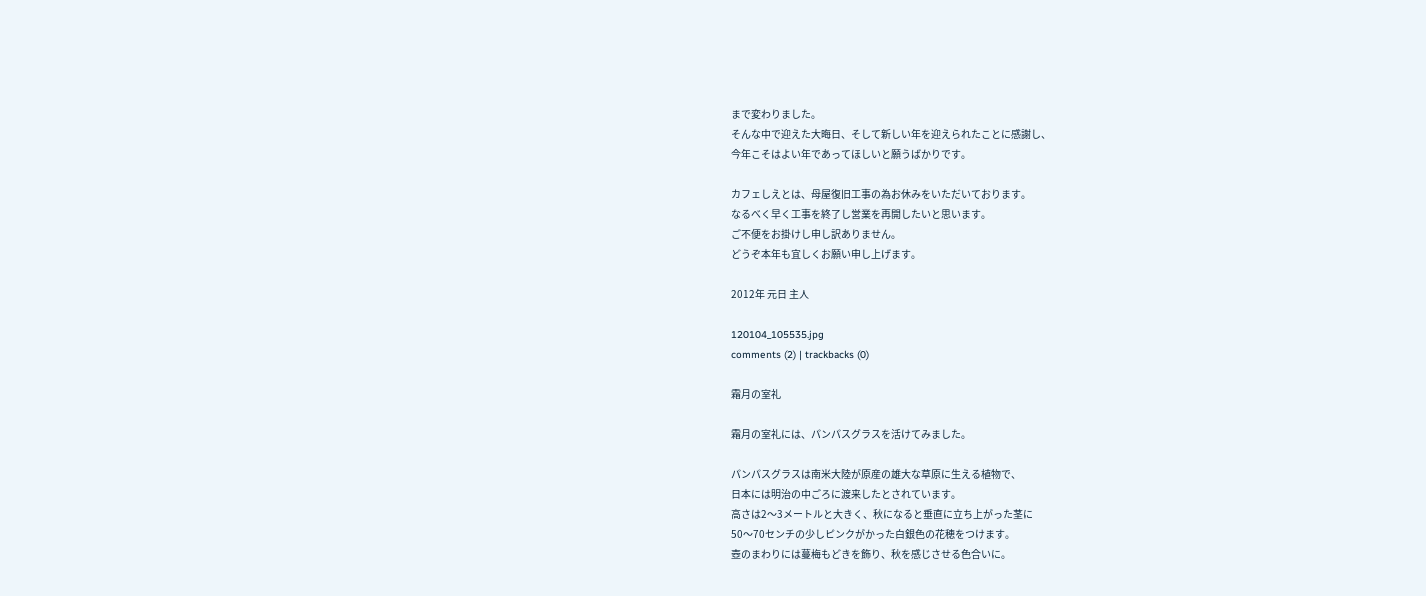まで変わりました。
そんな中で迎えた大晦日、そして新しい年を迎えられたことに感謝し、
今年こそはよい年であってほしいと願うばかりです。

カフェしえとは、母屋復旧工事の為お休みをいただいております。
なるべく早く工事を終了し営業を再開したいと思います。
ご不便をお掛けし申し訳ありません。
どうぞ本年も宜しくお願い申し上げます。

2012年 元日 主人

120104_105535.jpg
comments (2) | trackbacks (0)

霜月の室礼

霜月の室礼には、パンパスグラスを活けてみました。

パンパスグラスは南米大陸が原産の雄大な草原に生える植物で、
日本には明治の中ごろに渡来したとされています。
高さは2〜3メートルと大きく、秋になると垂直に立ち上がった茎に
50〜70センチの少しピンクがかった白銀色の花穂をつけます。
壺のまわりには蔓梅もどきを飾り、秋を感じさせる色合いに。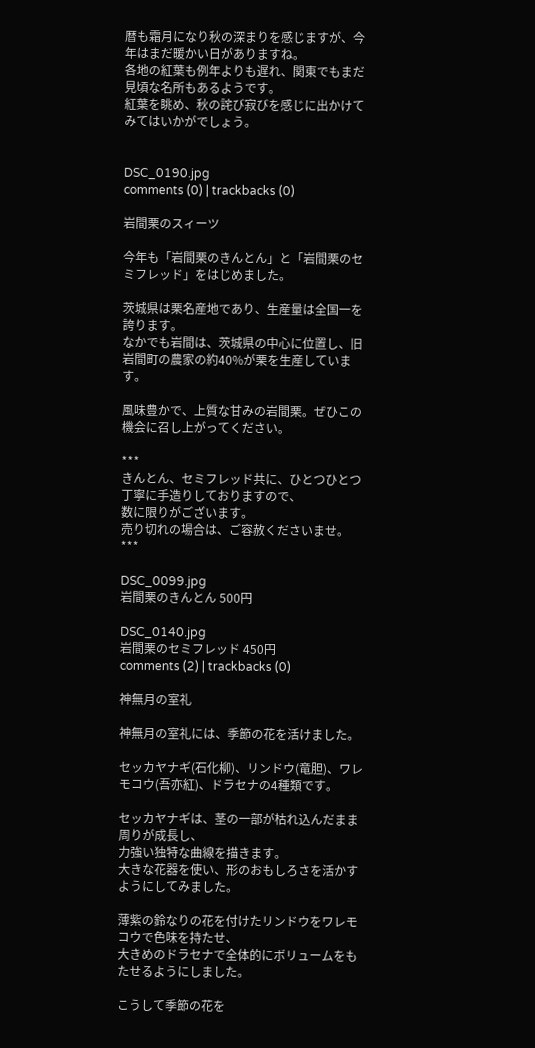暦も霜月になり秋の深まりを感じますが、今年はまだ暖かい日がありますね。
各地の紅葉も例年よりも遅れ、関東でもまだ見頃な名所もあるようです。
紅葉を眺め、秋の詫び寂びを感じに出かけてみてはいかがでしょう。


DSC_0190.jpg
comments (0) | trackbacks (0)

岩間栗のスィーツ

今年も「岩間栗のきんとん」と「岩間栗のセミフレッド」をはじめました。

茨城県は栗名産地であり、生産量は全国一を誇ります。
なかでも岩間は、茨城県の中心に位置し、旧岩間町の農家の約40%が栗を生産しています。

風味豊かで、上質な甘みの岩間栗。ぜひこの機会に召し上がってください。

***
きんとん、セミフレッド共に、ひとつひとつ丁寧に手造りしておりますので、
数に限りがございます。
売り切れの場合は、ご容赦くださいませ。
***

DSC_0099.jpg
岩間栗のきんとん 500円

DSC_0140.jpg
岩間栗のセミフレッド 450円
comments (2) | trackbacks (0)

神無月の室礼

神無月の室礼には、季節の花を活けました。

セッカヤナギ(石化柳)、リンドウ(竜胆)、ワレモコウ(吾亦紅)、ドラセナの4種類です。

セッカヤナギは、茎の一部が枯れ込んだまま周りが成長し、
力強い独特な曲線を描きます。
大きな花器を使い、形のおもしろさを活かすようにしてみました。

薄紫の鈴なりの花を付けたリンドウをワレモコウで色味を持たせ、
大きめのドラセナで全体的にボリュームをもたせるようにしました。

こうして季節の花を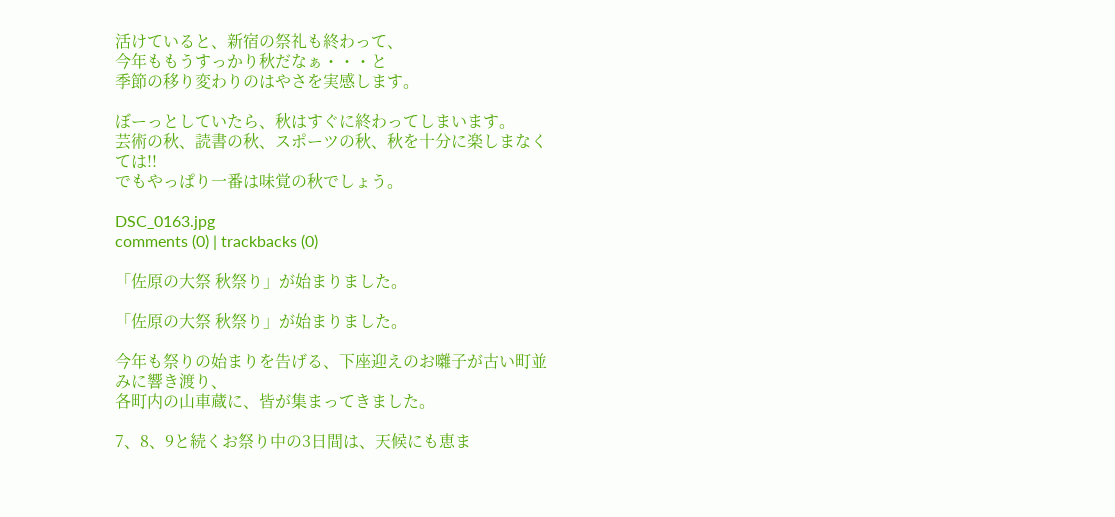活けていると、新宿の祭礼も終わって、
今年ももうすっかり秋だなぁ・・・と
季節の移り変わりのはやさを実感します。

ぼーっとしていたら、秋はすぐに終わってしまいます。
芸術の秋、読書の秋、スポーツの秋、秋を十分に楽しまなくては!!
でもやっぱり一番は味覚の秋でしょう。

DSC_0163.jpg
comments (0) | trackbacks (0)

「佐原の大祭 秋祭り」が始まりました。

「佐原の大祭 秋祭り」が始まりました。

今年も祭りの始まりを告げる、下座迎えのお囃子が古い町並みに響き渡り、
各町内の山車蔵に、皆が集まってきました。

7、8、9と続くお祭り中の3日間は、天候にも恵ま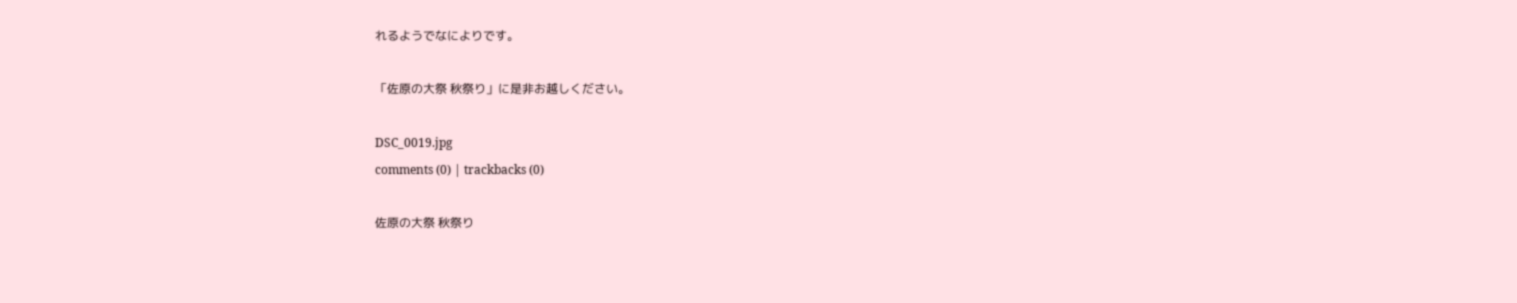れるようでなによりです。

「佐原の大祭 秋祭り」に是非お越しください。

DSC_0019.jpg
comments (0) | trackbacks (0)

佐原の大祭 秋祭り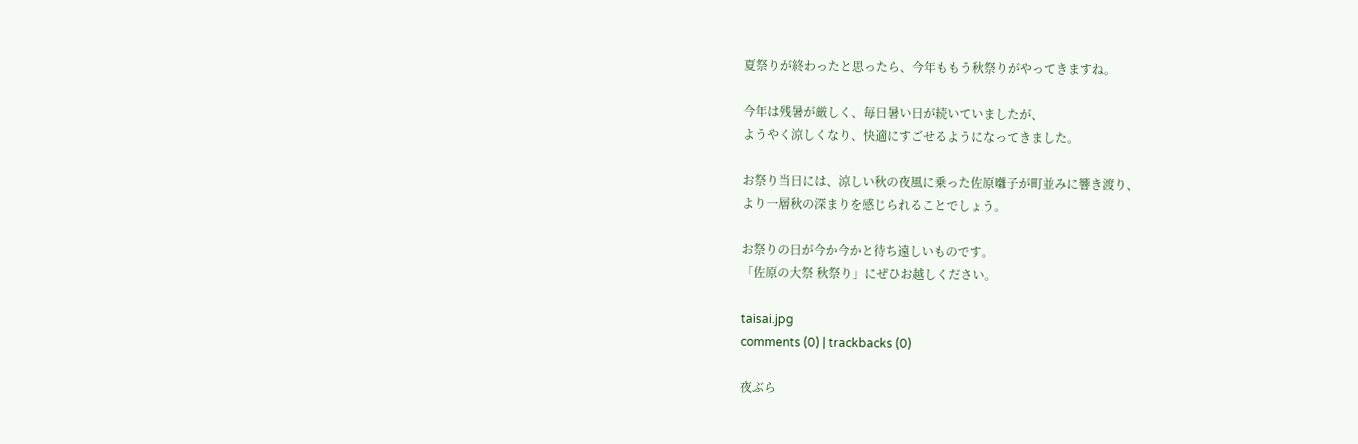夏祭りが終わったと思ったら、今年ももう秋祭りがやってきますね。

今年は残暑が厳しく、毎日暑い日が続いていましたが、
ようやく涼しくなり、快適にすごせるようになってきました。

お祭り当日には、涼しい秋の夜風に乗った佐原囃子が町並みに響き渡り、
より一層秋の深まりを感じられることでしょう。

お祭りの日が今か今かと待ち遠しいものです。
「佐原の大祭 秋祭り」にぜひお越しください。

taisai.jpg
comments (0) | trackbacks (0)

夜ぶら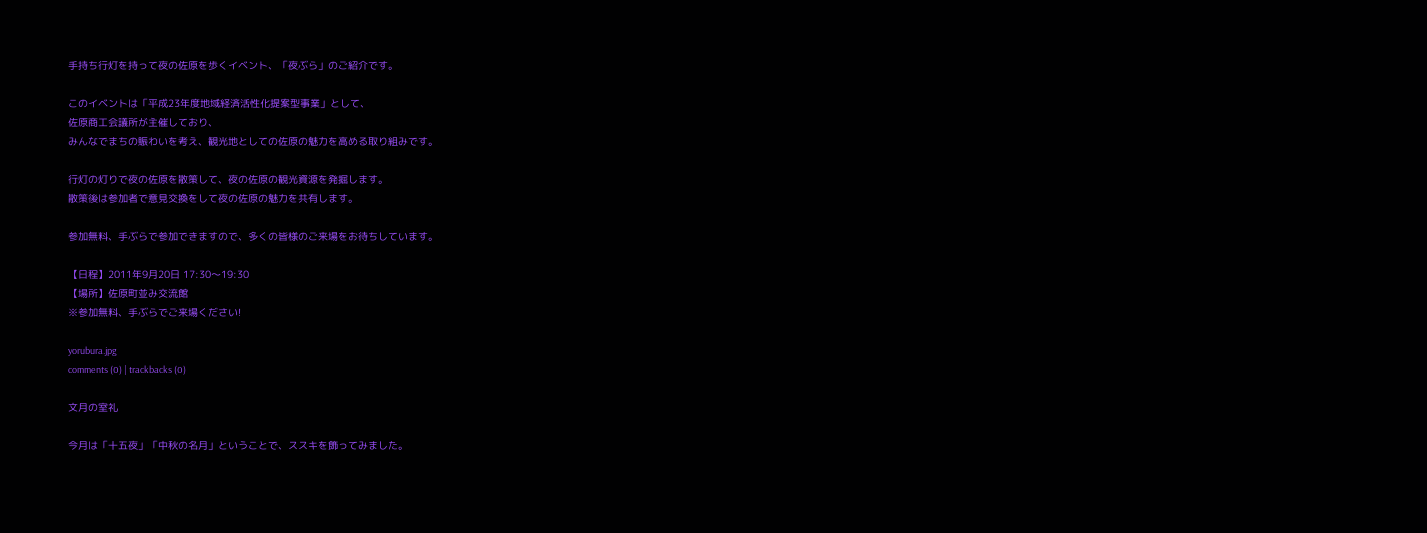手持ち行灯を持って夜の佐原を歩くイベント、「夜ぶら」のご紹介です。

このイベントは「平成23年度地域経済活性化提案型事業」として、
佐原商工会議所が主催しており、
みんなでまちの賑わいを考え、観光地としての佐原の魅力を高める取り組みです。

行灯の灯りで夜の佐原を散策して、夜の佐原の観光資源を発掘します。
散策後は参加者で意見交換をして夜の佐原の魅力を共有します。

参加無料、手ぶらで参加できますので、多くの皆様のご来場をお待ちしています。

【日程】2011年9月20日 17:30〜19:30
【場所】佐原町並み交流館
※参加無料、手ぶらでご来場ください!

yorubura.jpg
comments (0) | trackbacks (0)

文月の室礼

今月は「十五夜」「中秋の名月」ということで、ススキを飾ってみました。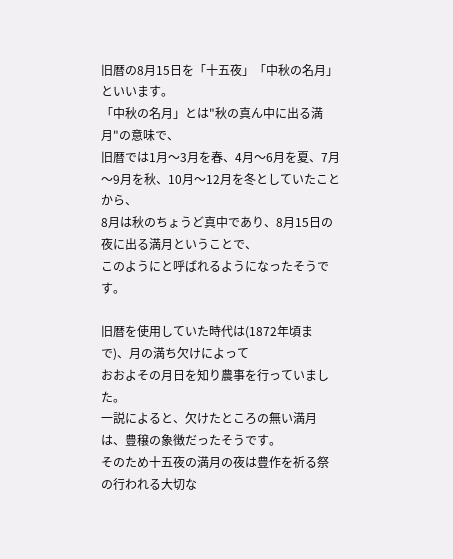旧暦の8月15日を「十五夜」「中秋の名月」といいます。
「中秋の名月」とは"秋の真ん中に出る満月"の意味で、
旧暦では1月〜3月を春、4月〜6月を夏、7月〜9月を秋、10月〜12月を冬としていたことから、
8月は秋のちょうど真中であり、8月15日の夜に出る満月ということで、
このようにと呼ばれるようになったそうです。

旧暦を使用していた時代は(1872年頃まで)、月の満ち欠けによって
おおよその月日を知り農事を行っていました。
一説によると、欠けたところの無い満月は、豊穣の象徴だったそうです。
そのため十五夜の満月の夜は豊作を祈る祭の行われる大切な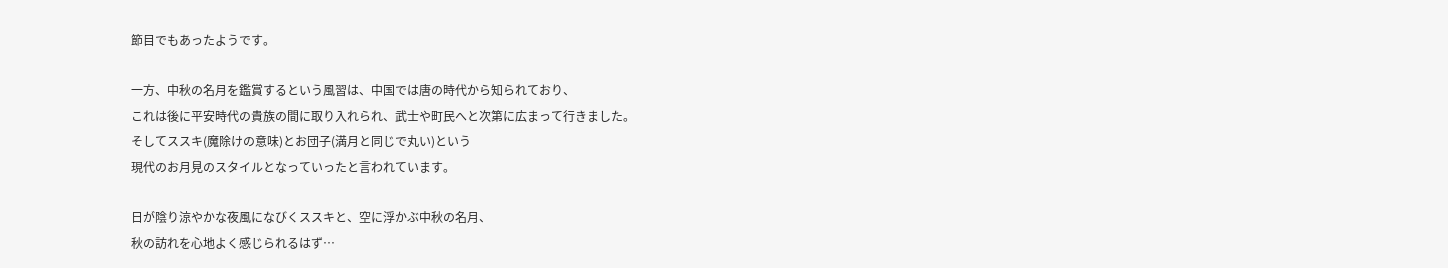節目でもあったようです。

一方、中秋の名月を鑑賞するという風習は、中国では唐の時代から知られており、
これは後に平安時代の貴族の間に取り入れられ、武士や町民へと次第に広まって行きました。
そしてススキ(魔除けの意味)とお団子(満月と同じで丸い)という
現代のお月見のスタイルとなっていったと言われています。

日が陰り涼やかな夜風になびくススキと、空に浮かぶ中秋の名月、
秋の訪れを心地よく感じられるはず…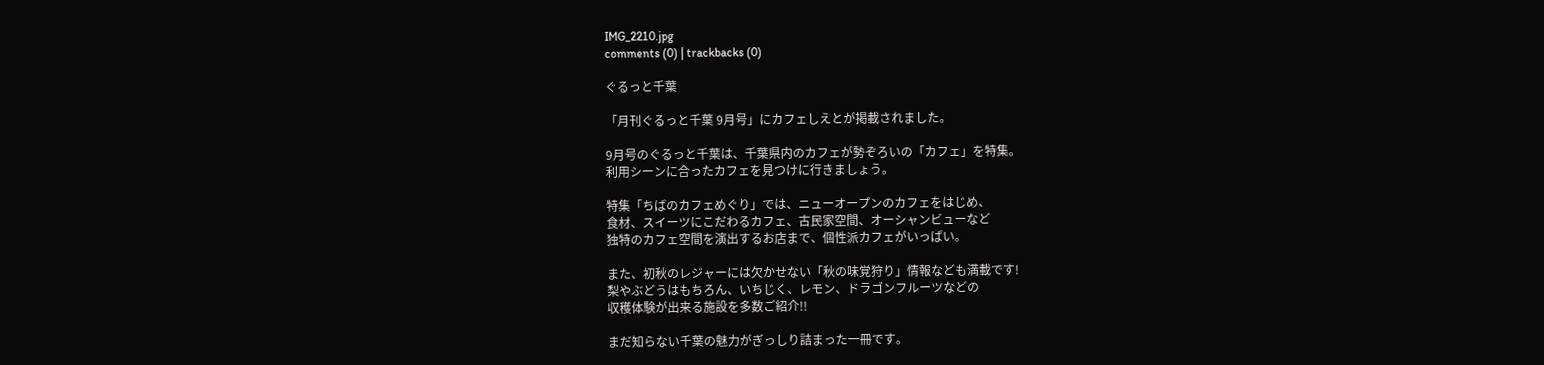IMG_2210.jpg
comments (0) | trackbacks (0)

ぐるっと千葉

「月刊ぐるっと千葉 9月号」にカフェしえとが掲載されました。

9月号のぐるっと千葉は、千葉県内のカフェが勢ぞろいの「カフェ」を特集。
利用シーンに合ったカフェを見つけに行きましょう。

特集「ちばのカフェめぐり」では、ニューオープンのカフェをはじめ、
食材、スイーツにこだわるカフェ、古民家空間、オーシャンビューなど
独特のカフェ空間を演出するお店まで、個性派カフェがいっぱい。

また、初秋のレジャーには欠かせない「秋の味覚狩り」情報なども満載です!
梨やぶどうはもちろん、いちじく、レモン、ドラゴンフルーツなどの
収穫体験が出来る施設を多数ご紹介!!

まだ知らない千葉の魅力がぎっしり詰まった一冊です。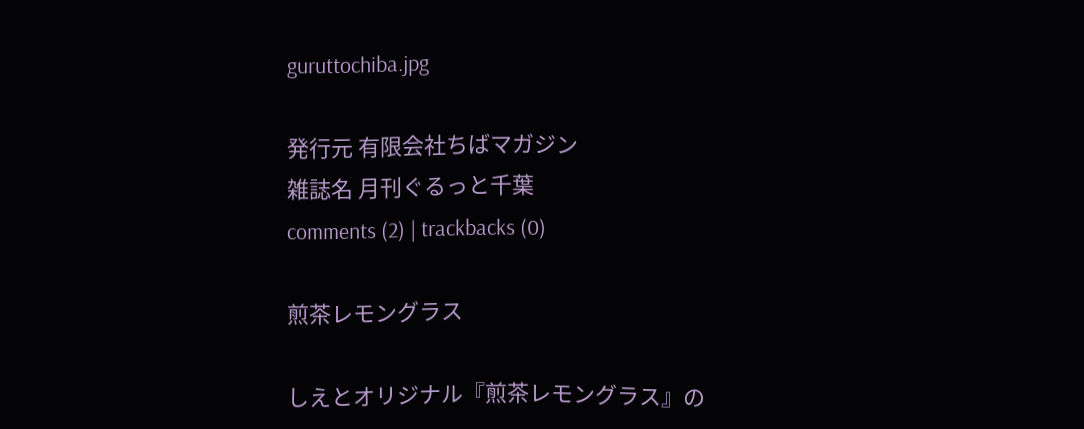guruttochiba.jpg

発行元 有限会社ちばマガジン
雑誌名 月刊ぐるっと千葉
comments (2) | trackbacks (0)

煎茶レモングラス

しえとオリジナル『煎茶レモングラス』の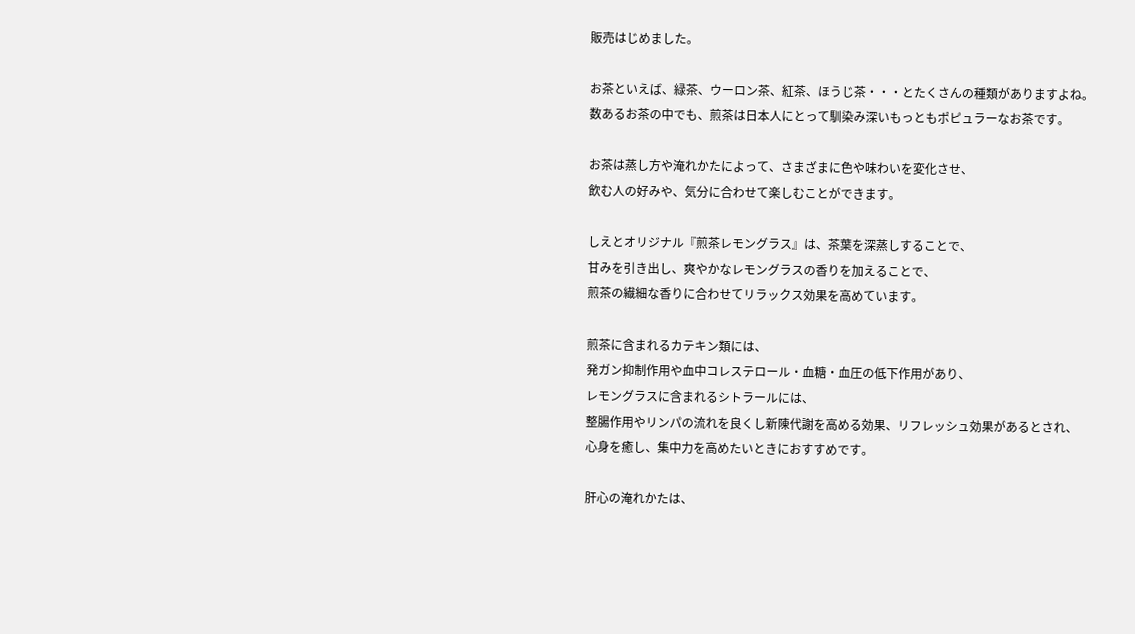販売はじめました。

お茶といえば、緑茶、ウーロン茶、紅茶、ほうじ茶・・・とたくさんの種類がありますよね。
数あるお茶の中でも、煎茶は日本人にとって馴染み深いもっともポピュラーなお茶です。

お茶は蒸し方や淹れかたによって、さまざまに色や味わいを変化させ、
飲む人の好みや、気分に合わせて楽しむことができます。

しえとオリジナル『煎茶レモングラス』は、茶葉を深蒸しすることで、
甘みを引き出し、爽やかなレモングラスの香りを加えることで、
煎茶の繊細な香りに合わせてリラックス効果を高めています。

煎茶に含まれるカテキン類には、
発ガン抑制作用や血中コレステロール・血糖・血圧の低下作用があり、
レモングラスに含まれるシトラールには、
整腸作用やリンパの流れを良くし新陳代謝を高める効果、リフレッシュ効果があるとされ、
心身を癒し、集中力を高めたいときにおすすめです。

肝心の淹れかたは、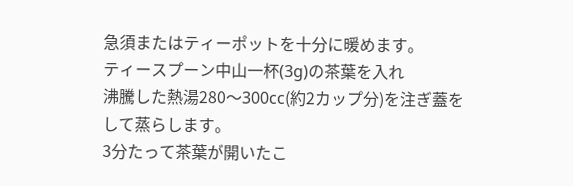急須またはティーポットを十分に暖めます。
ティースプーン中山一杯(3g)の茶葉を入れ
沸騰した熱湯280〜300cc(約2カップ分)を注ぎ蓋をして蒸らします。
3分たって茶葉が開いたこ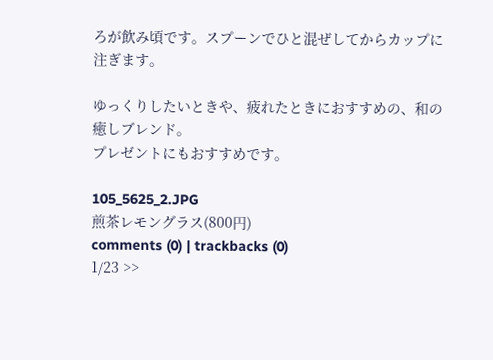ろが飲み頃です。スプーンでひと混ぜしてからカップに注ぎます。

ゆっくりしたいときや、疲れたときにおすすめの、和の癒しブレンド。
プレゼントにもおすすめです。

105_5625_2.JPG
煎茶レモングラス(800円)
comments (0) | trackbacks (0)
1/23 >>